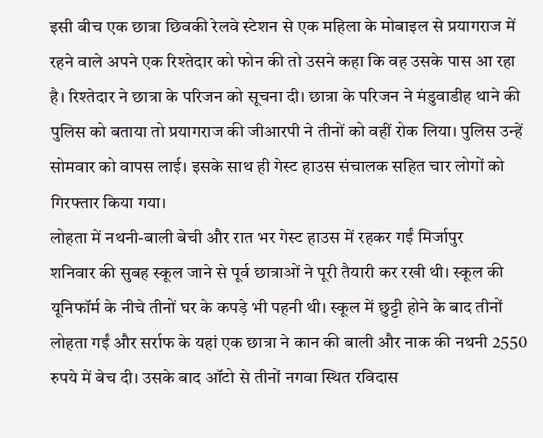इसी बीच एक छात्रा छिवकी रेलवे स्टेशन से एक महिला के मोबाइल से प्रयागराज में रहने वाले अपने एक रिश्तेदार को फोन की तो उसने कहा कि वह उसके पास आ रहा है। रिश्तेदार ने छात्रा के परिजन को सूचना दी। छात्रा के परिजन ने मंडुवाडीह थाने की पुलिस को बताया तो प्रयागराज की जीआरपी ने तीनों को वहीं रोक लिया। पुलिस उन्हें सोमवार को वापस लाई। इसके साथ ही गेस्ट हाउस संचालक सहित चार लोगों को गिरफ्तार किया गया।
लोहता में नथनी-बाली बेची और रात भर गेस्ट हाउस में रहकर गईं मिर्जापुर
शनिवार की सुबह स्कूल जाने से पूर्व छात्राओं ने पूरी तैयारी कर रखी थी। स्कूल की यूनिफॉर्म के नीचे तीनों घर के कपड़े भी पहनी थी। स्कूल में छुट्टी होने के बाद तीनों लोहता गईं और सर्राफ के यहां एक छात्रा ने कान की बाली और नाक की नथनी 2550 रुपये में बेच दी। उसके बाद ऑटो से तीनों नगवा स्थित रविदास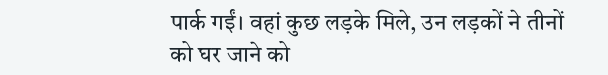पार्क गईं। वहां कुछ लड़के मिले, उन लड़कों ने तीनों को घर जाने को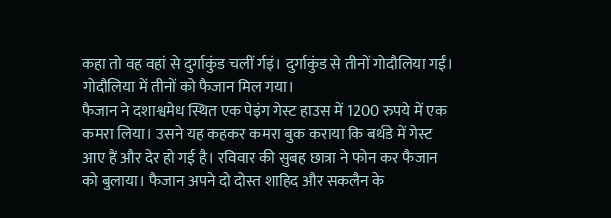कहा तो वह वहां से दुर्गाकुंड चलीं र्गइं। दुर्गाकुंड से तीनों गोदौलिया गईं। गोदौलिया में तीनों को फैजान मिल गया।
फैजान ने दशाश्वमेध स्थित एक पेइंग गेस्ट हाउस में 1200 रुपये में एक कमरा लिया। उसने यह कहकर कमरा बुक कराया कि बर्थडे में गेस्ट आए हैं और देर हो गई है। रविवार की सुबह छात्रा ने फोन कर फैजान को बुलाया। फैजान अपने दो दोस्त शाहिद और सकलैन के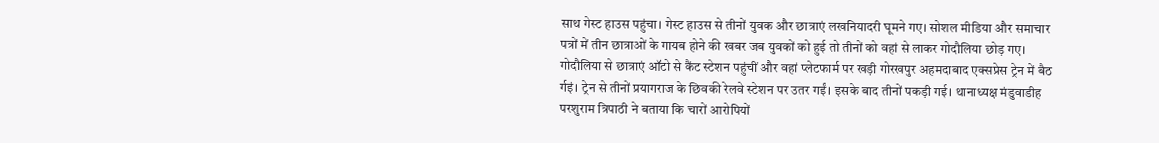साथ गेस्ट हाउस पहुंचा। गेस्ट हाउस से तीनों युवक और छात्राएं लखनियादरी घूमने गए। सोशल मीडिया और समाचार पत्रों में तीन छात्राओं के गायब होने की खबर जब युवकों को हुई तो तीनों को वहां से लाकर गोदौलिया छोड़ गए।
गोदौलिया से छात्राएं ऑटो से कैंट स्टेशन पहुंचीं और वहां प्लेटफार्म पर खड़ी गोरखपुर अहमदाबाद एक्सप्रेस ट्रेन में बैठ र्गइं। ट्रेन से तीनों प्रयागराज के छिवकी रेलवे स्टेशन पर उतर गईं। इसके बाद तीनों पकड़ी गई। थानाध्यक्ष मंडुवाडीह परशुराम त्रिपाठी ने बताया कि चारों आरोपियों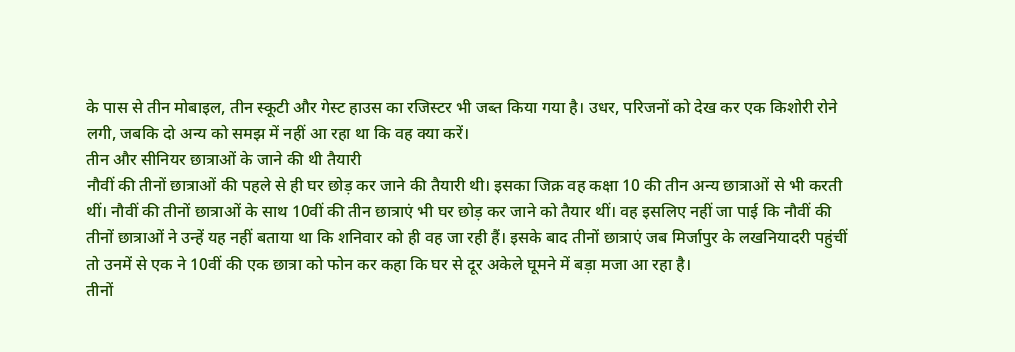के पास से तीन मोबाइल, तीन स्कूटी और गेस्ट हाउस का रजिस्टर भी जब्त किया गया है। उधर, परिजनों को देख कर एक किशोरी रोने लगी, जबकि दो अन्य को समझ में नहीं आ रहा था कि वह क्या करें।
तीन और सीनियर छात्राओं के जाने की थी तैयारी
नौवीं की तीनों छात्राओं की पहले से ही घर छोड़ कर जाने की तैयारी थी। इसका जिक्र वह कक्षा 10 की तीन अन्य छात्राओं से भी करती थीं। नौवीं की तीनों छात्राओं के साथ 10वीं की तीन छात्राएं भी घर छोड़ कर जाने को तैयार थीं। वह इसलिए नहीं जा पाई कि नौवीं की तीनों छात्राओं ने उन्हें यह नहीं बताया था कि शनिवार को ही वह जा रही हैं। इसके बाद तीनों छात्राएं जब मिर्जापुर के लखनियादरी पहुंचीं तो उनमें से एक ने 10वीं की एक छात्रा को फोन कर कहा कि घर से दूर अकेले घूमने में बड़ा मजा आ रहा है।
तीनों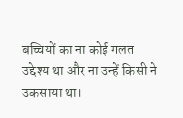बच्चियों का ना कोई गलत उद्देश्य था और ना उन्हें किसी ने उकसाया था।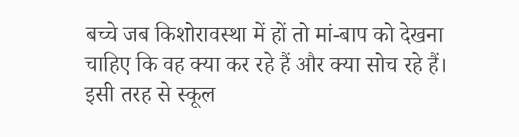बच्चे जब किशोरावस्था में हों तो मां-बाप को देखना चाहिए कि वह क्या कर रहे हैं और क्या सोच रहे हैं। इसी तरह से स्कूल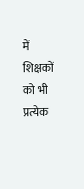में शिक्षकों को भी प्रत्येक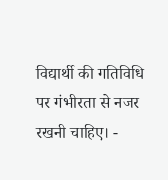विद्यार्थी की गतिविधि पर गंभीरता से नजर रखनी चाहिए। -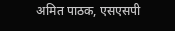अमित पाठक, एसएसपी